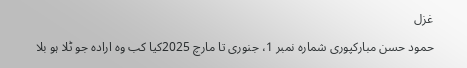غزل
حمود حسن مبارکپوری شمارہ نمبر 1، جنوری تا مارچ 2025کیا کب وہ ارادہ جو ٹلا ہو بلا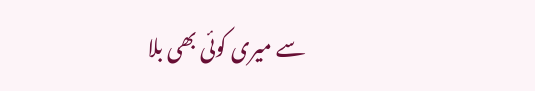سے میری کوئی بھی بلا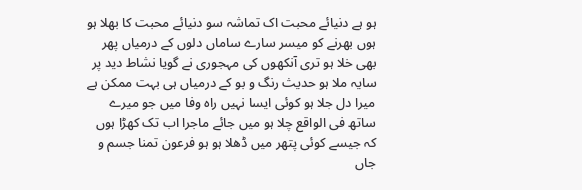ہو ہے دنیائے محبت اک تماشہ سو دنیائے محبت کا بھلا ہو ہوں بھرنے کو میسر سارے ساماں دلوں کے درمیاں پھر بھی خلا ہو تری آنکھوں کی مہجوری نے گویا نشاط دید پر سایہ ملا ہو حدیث رنگ و بو کے درمیاں ہی بہت ممکن ہے میرا دل جلا ہو کوئی ایسا نہیں راہ وفا میں جو میرے ساتھ فی الواقع چلا ہو میں جائے ماجرا اب تک کھڑا ہوں کہ جیسے کوئی پتھر میں ڈھلا ہو ہو فرعون تمنا جسم و جاں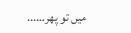میں تو پھر…...